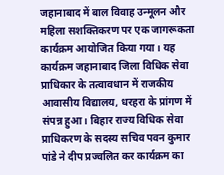जहानाबाद में बाल विवाह उन्मूलन और महिला सशक्तिकरण पर एक जागरूकता कार्यक्रम आयोजित किया गया। यह कार्यक्रम जहानाबाद जिला विधिक सेवा प्राधिकार के तत्वावधान में राजकीय आवासीय विद्यालय, धरहरा के प्रांगण में संपन्न हुआ। बिहार राज्य विधिक सेवा प्राधिकरण के सदस्य सचिव पवन कुमार पांडे ने दीप प्रज्वलित कर कार्यक्रम का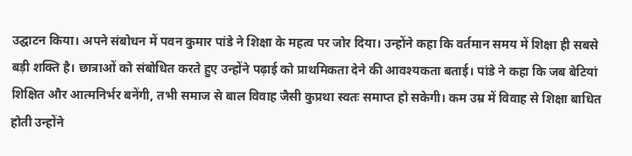उद्घाटन किया। अपने संबोधन में पवन कुमार पांडे ने शिक्षा के महत्व पर जोर दिया। उन्होंने कहा कि वर्तमान समय में शिक्षा ही सबसे बड़ी शक्ति है। छात्राओं को संबोधित करते हुए उन्होंने पढ़ाई को प्राथमिकता देने की आवश्यकता बताई। पांडे ने कहा कि जब बेटियां शिक्षित और आत्मनिर्भर बनेंगी, तभी समाज से बाल विवाह जैसी कुप्रथा स्वतः समाप्त हो सकेगी। कम उम्र में विवाह से शिक्षा बाधित होती उन्होंने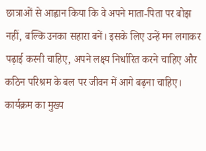छात्राओं से आह्वान किया कि वे अपने माता-पिता पर बोझ नहीं, बल्कि उनका सहारा बनें। इसके लिए उन्हें मन लगाकर पढ़ाई करनी चाहिए, अपने लक्ष्य निर्धारित करने चाहिए और कठिन परिश्रम के बल पर जीवन में आगे बढ़ना चाहिए। कार्यक्रम का मुख्य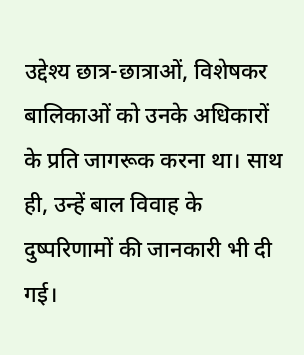उद्देश्य छात्र-छात्राओं, विशेषकर बालिकाओं को उनके अधिकारों के प्रति जागरूक करना था। साथ ही, उन्हें बाल विवाह के दुष्परिणामों की जानकारी भी दी गई।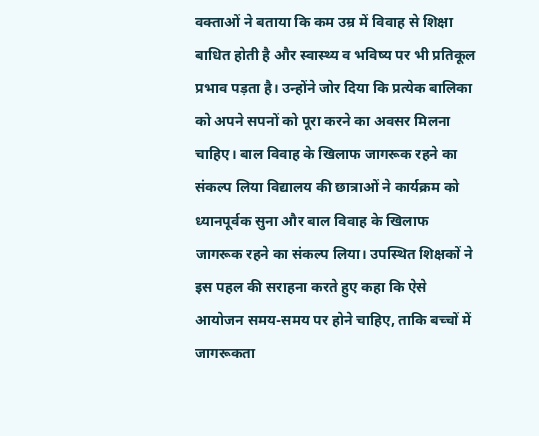वक्ताओं ने बताया कि कम उम्र में विवाह से शिक्षा बाधित होती है और स्वास्थ्य व भविष्य पर भी प्रतिकूल प्रभाव पड़ता है। उन्होंने जोर दिया कि प्रत्येक बालिका को अपने सपनों को पूरा करने का अवसर मिलना चाहिए। बाल विवाह के खिलाफ जागरूक रहने का संकल्प लिया विद्यालय की छात्राओं ने कार्यक्रम को ध्यानपूर्वक सुना और बाल विवाह के खिलाफ जागरूक रहने का संकल्प लिया। उपस्थित शिक्षकों ने इस पहल की सराहना करते हुए कहा कि ऐसे आयोजन समय-समय पर होने चाहिए, ताकि बच्चों में जागरूकता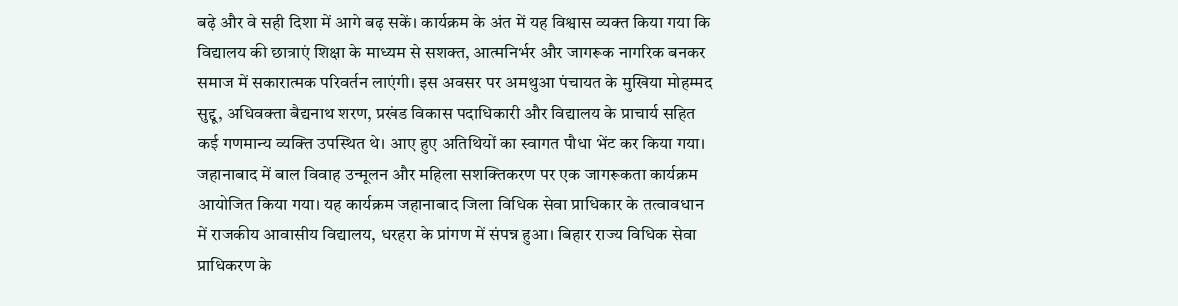बढ़े और वे सही दिशा में आगे बढ़ सकें। कार्यक्रम के अंत में यह विश्वास व्यक्त किया गया कि विद्यालय की छात्राएं शिक्षा के माध्यम से सशक्त, आत्मनिर्भर और जागरूक नागरिक बनकर समाज में सकारात्मक परिवर्तन लाएंगी। इस अवसर पर अमथुआ पंचायत के मुखिया मोहम्मद सुद्दू, अधिवक्ता बैद्यनाथ शरण, प्रखंड विकास पदाधिकारी और विद्यालय के प्राचार्य सहित कई गणमान्य व्यक्ति उपस्थित थे। आए हुए अतिथियों का स्वागत पौधा भेंट कर किया गया। जहानाबाद में बाल विवाह उन्मूलन और महिला सशक्तिकरण पर एक जागरूकता कार्यक्रम आयोजित किया गया। यह कार्यक्रम जहानाबाद जिला विधिक सेवा प्राधिकार के तत्वावधान में राजकीय आवासीय विद्यालय, धरहरा के प्रांगण में संपन्न हुआ। बिहार राज्य विधिक सेवा प्राधिकरण के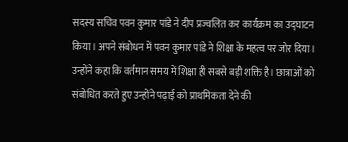सदस्य सचिव पवन कुमार पांडे ने दीप प्रज्वलित कर कार्यक्रम का उद्घाटन किया। अपने संबोधन में पवन कुमार पांडे ने शिक्षा के महत्व पर जोर दिया। उन्होंने कहा कि वर्तमान समय में शिक्षा ही सबसे बड़ी शक्ति है। छात्राओं को संबोधित करते हुए उन्होंने पढ़ाई को प्राथमिकता देने की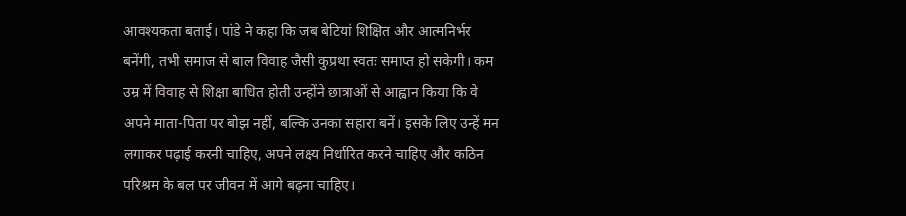आवश्यकता बताई। पांडे ने कहा कि जब बेटियां शिक्षित और आत्मनिर्भर बनेंगी, तभी समाज से बाल विवाह जैसी कुप्रथा स्वतः समाप्त हो सकेगी। कम उम्र में विवाह से शिक्षा बाधित होती उन्होंने छात्राओं से आह्वान किया कि वे अपने माता-पिता पर बोझ नहीं, बल्कि उनका सहारा बनें। इसके लिए उन्हें मन लगाकर पढ़ाई करनी चाहिए, अपने लक्ष्य निर्धारित करने चाहिए और कठिन परिश्रम के बल पर जीवन में आगे बढ़ना चाहिए।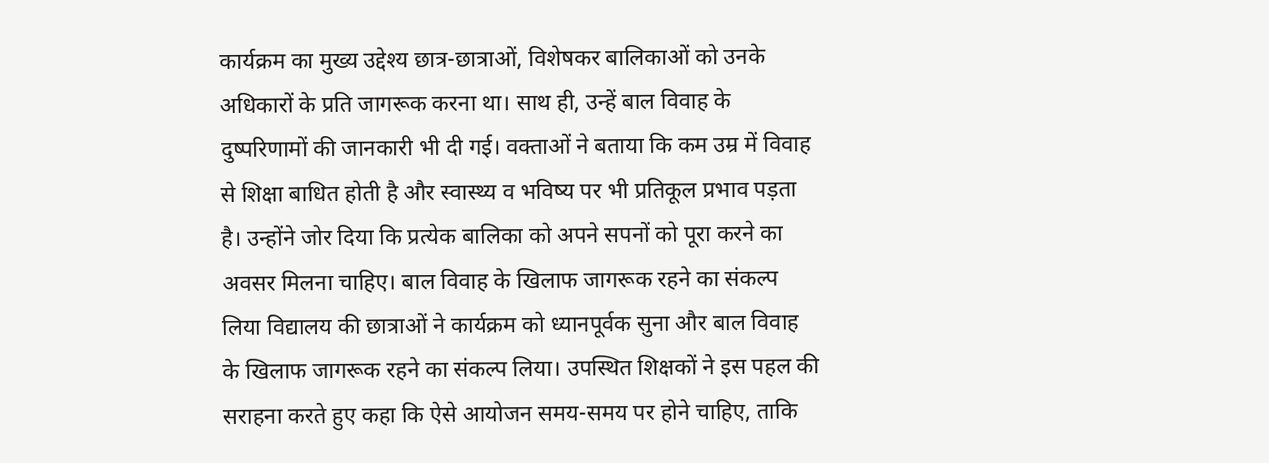कार्यक्रम का मुख्य उद्देश्य छात्र-छात्राओं, विशेषकर बालिकाओं को उनके अधिकारों के प्रति जागरूक करना था। साथ ही, उन्हें बाल विवाह के दुष्परिणामों की जानकारी भी दी गई। वक्ताओं ने बताया कि कम उम्र में विवाह से शिक्षा बाधित होती है और स्वास्थ्य व भविष्य पर भी प्रतिकूल प्रभाव पड़ता है। उन्होंने जोर दिया कि प्रत्येक बालिका को अपने सपनों को पूरा करने का अवसर मिलना चाहिए। बाल विवाह के खिलाफ जागरूक रहने का संकल्प लिया विद्यालय की छात्राओं ने कार्यक्रम को ध्यानपूर्वक सुना और बाल विवाह के खिलाफ जागरूक रहने का संकल्प लिया। उपस्थित शिक्षकों ने इस पहल की सराहना करते हुए कहा कि ऐसे आयोजन समय-समय पर होने चाहिए, ताकि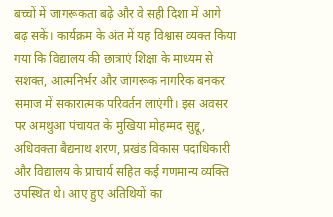बच्चों में जागरूकता बढ़े और वे सही दिशा में आगे बढ़ सकें। कार्यक्रम के अंत में यह विश्वास व्यक्त किया गया कि विद्यालय की छात्राएं शिक्षा के माध्यम से सशक्त, आत्मनिर्भर और जागरूक नागरिक बनकर समाज में सकारात्मक परिवर्तन लाएंगी। इस अवसर पर अमथुआ पंचायत के मुखिया मोहम्मद सुद्दू, अधिवक्ता बैद्यनाथ शरण, प्रखंड विकास पदाधिकारी और विद्यालय के प्राचार्य सहित कई गणमान्य व्यक्ति उपस्थित थे। आए हुए अतिथियों का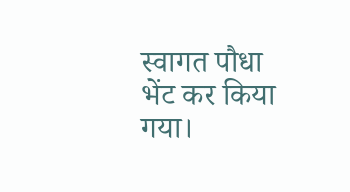स्वागत पौधा भेंट कर किया गया।